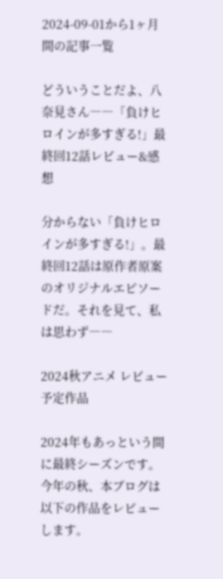2024-09-01から1ヶ月間の記事一覧

どういうことだよ、八奈見さん――「負けヒロインが多すぎる!」最終回12話レビュー&感想

分からない「負けヒロインが多すぎる!」。最終回12話は原作者原案のオリジナルエピソードだ。それを見て、私は思わず――

2024秋アニメ レビュー予定作品

2024年もあっという間に最終シーズンです。今年の秋、本ブログは以下の作品をレビューします。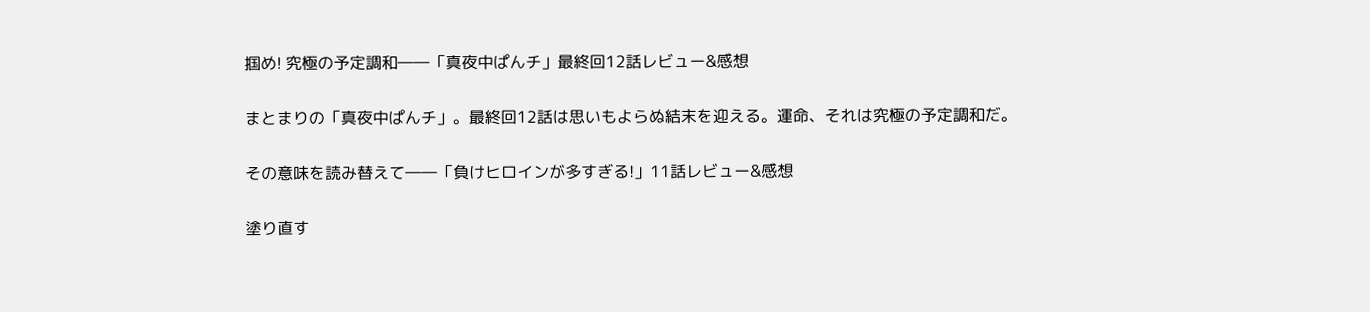掴め! 究極の予定調和――「真夜中ぱんチ」最終回12話レビュー&感想

まとまりの「真夜中ぱんチ」。最終回12話は思いもよらぬ結末を迎える。運命、それは究極の予定調和だ。

その意味を読み替えて――「負けヒロインが多すぎる!」11話レビュー&感想

塗り直す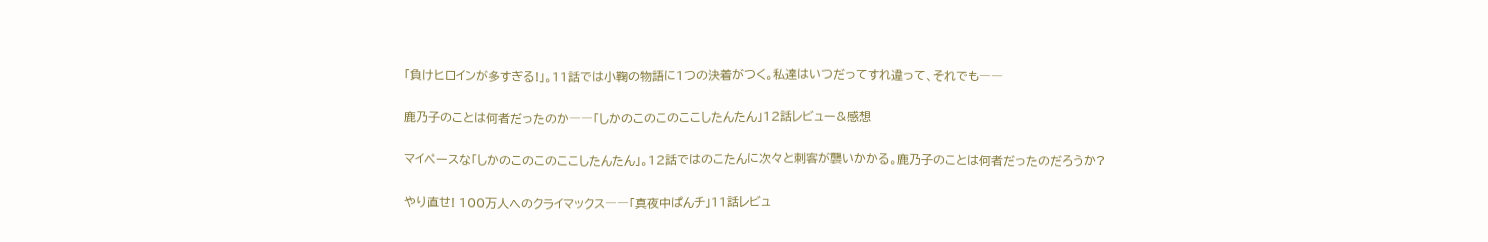「負けヒロインが多すぎる!」。11話では小鞠の物語に1つの決着がつく。私達はいつだってすれ違って、それでも――

鹿乃子のことは何者だったのか――「しかのこのこのここしたんたん」12話レビュー&感想

マイペースな「しかのこのこのここしたんたん」。12話ではのこたんに次々と刺客が襲いかかる。鹿乃子のことは何者だったのだろうか?

やり直せ! 100万人へのクライマックス――「真夜中ぱんチ」11話レビュ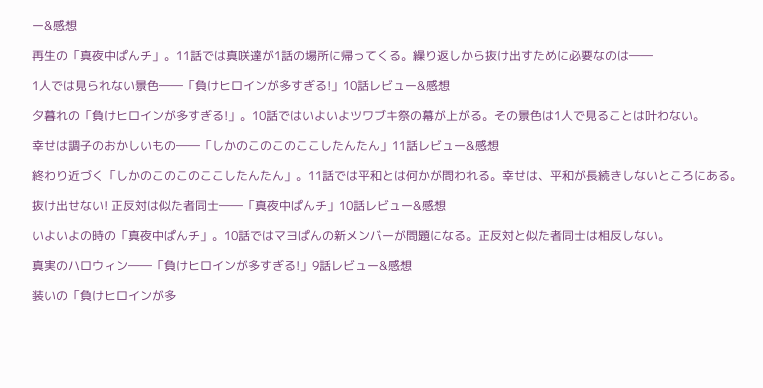ー&感想

再生の「真夜中ぱんチ」。11話では真咲達が1話の場所に帰ってくる。繰り返しから抜け出すために必要なのは――

1人では見られない景色――「負けヒロインが多すぎる!」10話レビュー&感想

夕暮れの「負けヒロインが多すぎる!」。10話ではいよいよツワブキ祭の幕が上がる。その景色は1人で見ることは叶わない。

幸せは調子のおかしいもの――「しかのこのこのここしたんたん」11話レビュー&感想

終わり近づく「しかのこのこのここしたんたん」。11話では平和とは何かが問われる。幸せは、平和が長続きしないところにある。

抜け出せない! 正反対は似た者同士――「真夜中ぱんチ」10話レビュー&感想

いよいよの時の「真夜中ぱんチ」。10話ではマヨぱんの新メンバーが問題になる。正反対と似た者同士は相反しない。

真実のハロウィン――「負けヒロインが多すぎる!」9話レビュー&感想

装いの「負けヒロインが多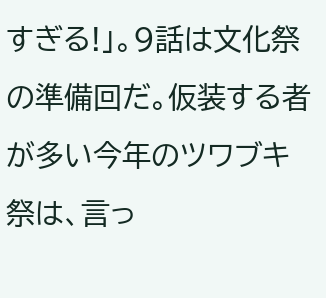すぎる!」。9話は文化祭の準備回だ。仮装する者が多い今年のツワブキ祭は、言っ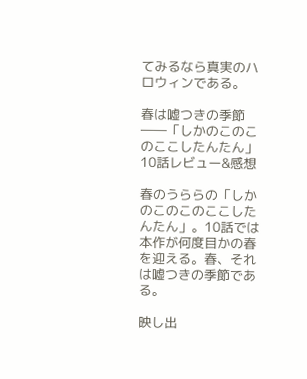てみるなら真実のハロウィンである。

春は嘘つきの季節――「しかのこのこのここしたんたん」10話レビュー&感想

春のうららの「しかのこのこのここしたんたん」。10話では本作が何度目かの春を迎える。春、それは嘘つきの季節である。

映し出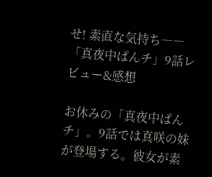せ! 素直な気持ち――「真夜中ぱんチ」9話レビュー&感想

お休みの「真夜中ぱんチ」。9話では真咲の妹が登場する。彼女が素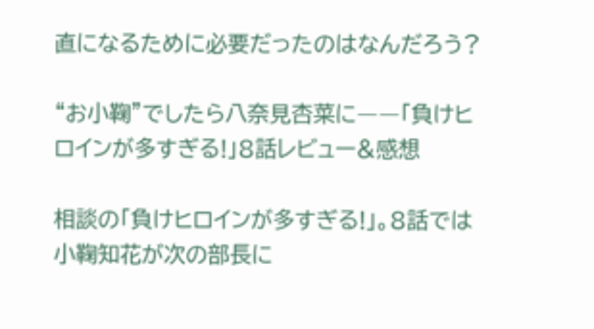直になるために必要だったのはなんだろう?

“お小鞠”でしたら八奈見杏菜に――「負けヒロインが多すぎる!」8話レビュー&感想

相談の「負けヒロインが多すぎる!」。8話では小鞠知花が次の部長に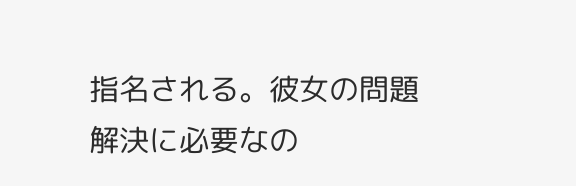指名される。彼女の問題解決に必要なの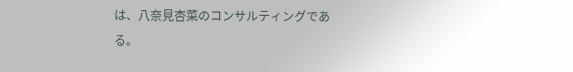は、八奈見杏菜のコンサルティングである。